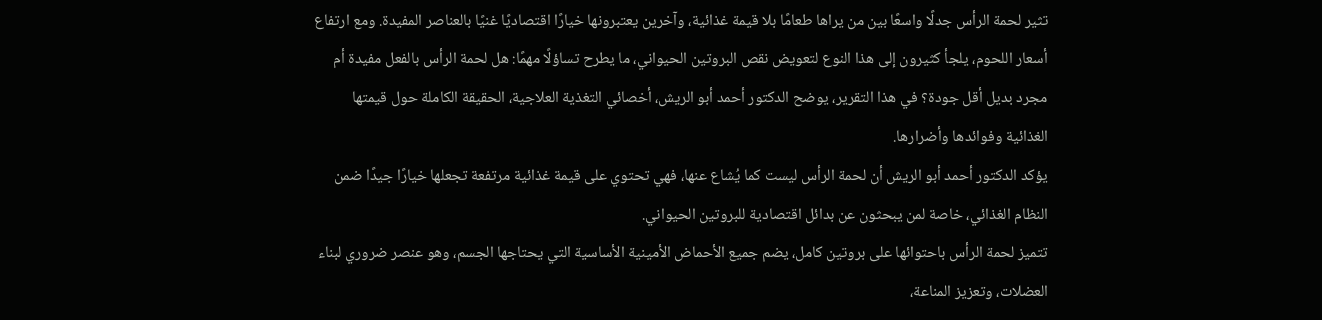تثير لحمة الرأس جدلًا واسعًا بين من يراها طعامًا بلا قيمة غذائية، وآخرين يعتبرونها خيارًا اقتصاديًا غنيًا بالعناصر المفيدة. ومع ارتفاع أسعار اللحوم، يلجأ كثيرون إلى هذا النوع لتعويض نقص البروتين الحيواني، ما يطرح تساؤلًا مهمًا: هل لحمة الرأس بالفعل مفيدة أم مجرد بديل أقل جودة؟ في هذا التقرير، يوضح الدكتور أحمد أبو الريش، أخصائي التغذية العلاجية، الحقيقة الكاملة حول قيمتها الغذائية وفوائدها وأضرارها.
يؤكد الدكتور أحمد أبو الريش أن لحمة الرأس ليست كما يُشاع عنها، فهي تحتوي على قيمة غذائية مرتفعة تجعلها خيارًا جيدًا ضمن النظام الغذائي، خاصة لمن يبحثون عن بدائل اقتصادية للبروتين الحيواني.
تتميز لحمة الرأس باحتوائها على بروتين كامل، يضم جميع الأحماض الأمينية الأساسية التي يحتاجها الجسم، وهو عنصر ضروري لبناء العضلات، وتعزيز المناعة،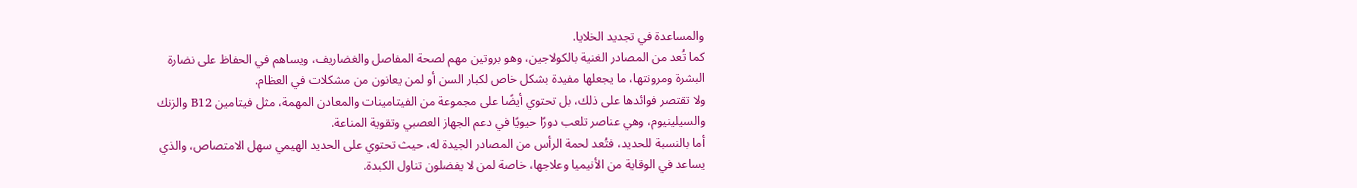والمساعدة في تجديد الخلايا.
كما تُعد من المصادر الغنية بالكولاجين، وهو بروتين مهم لصحة المفاصل والغضاريف، ويساهم في الحفاظ على نضارة البشرة ومرونتها، ما يجعلها مفيدة بشكل خاص لكبار السن أو لمن يعانون من مشكلات في العظام.
ولا تقتصر فوائدها على ذلك، بل تحتوي أيضًا على مجموعة من الفيتامينات والمعادن المهمة، مثل فيتامين B12 والزنك والسيلينيوم، وهي عناصر تلعب دورًا حيويًا في دعم الجهاز العصبي وتقوية المناعة.
أما بالنسبة للحديد، فتُعد لحمة الرأس من المصادر الجيدة له، حيث تحتوي على الحديد الهيمي سهل الامتصاص، والذي يساعد في الوقاية من الأنيميا وعلاجها، خاصة لمن لا يفضلون تناول الكبدة.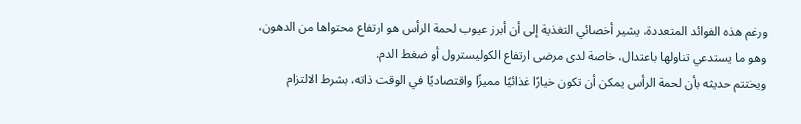ورغم هذه الفوائد المتعددة، يشير أخصائي التغذية إلى أن أبرز عيوب لحمة الرأس هو ارتفاع محتواها من الدهون، وهو ما يستدعي تناولها باعتدال، خاصة لدى مرضى ارتفاع الكوليسترول أو ضغط الدم.
ويختتم حديثه بأن لحمة الرأس يمكن أن تكون خيارًا غذائيًا مميزًا واقتصاديًا في الوقت ذاته، بشرط الالتزام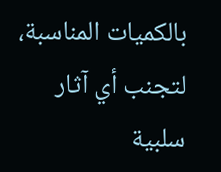بالكميات المناسبة، لتجنب أي آثار سلبية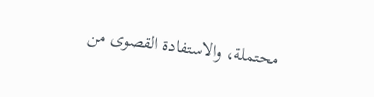محتملة، والاستفادة القصوى من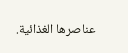عناصرها الغذائية.